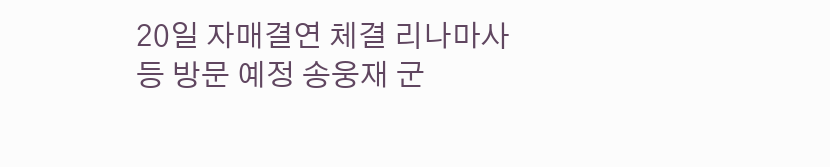20일 자매결연 체결 리나마사 등 방문 예정 송웅재 군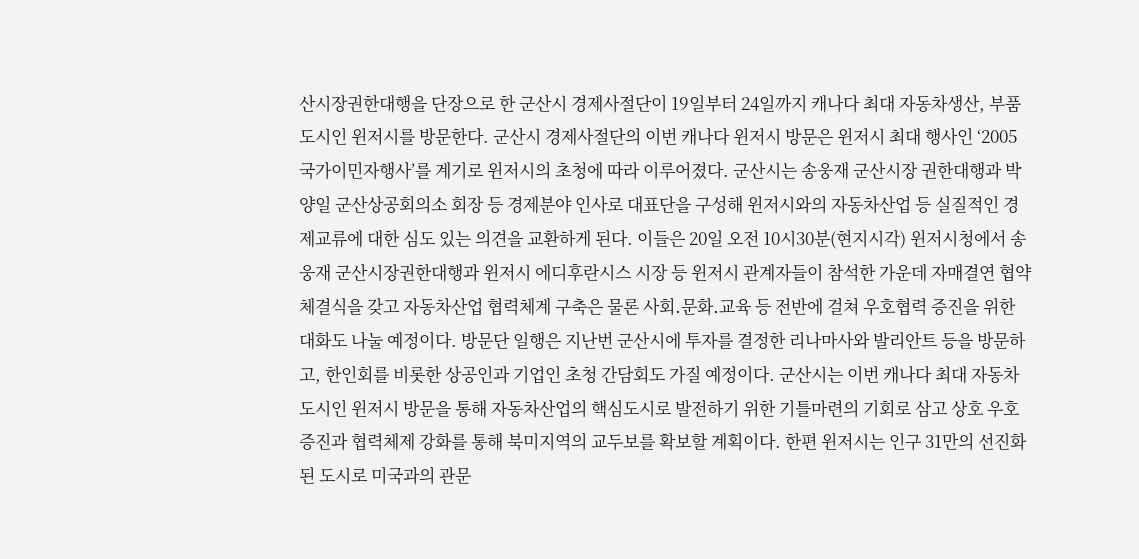산시장권한대행을 단장으로 한 군산시 경제사절단이 19일부터 24일까지 캐나다 최대 자동차생산, 부품도시인 윈저시를 방문한다. 군산시 경제사절단의 이번 캐나다 윈저시 방문은 윈저시 최대 행사인 ‘2005 국가이민자행사’를 계기로 윈저시의 초청에 따라 이루어졌다. 군산시는 송웅재 군산시장 권한대행과 박양일 군산상공회의소 회장 등 경제분야 인사로 대표단을 구성해 윈저시와의 자동차산업 등 실질적인 경제교류에 대한 심도 있는 의견을 교환하게 된다. 이들은 20일 오전 10시30분(현지시각) 윈저시청에서 송웅재 군산시장권한대행과 윈저시 에디후란시스 시장 등 윈저시 관계자들이 참석한 가운데 자매결연 협약 체결식을 갖고 자동차산업 협력체계 구축은 물론 사회․문화․교육 등 전반에 걸쳐 우호협력 증진을 위한 대화도 나눌 예정이다. 방문단 일행은 지난번 군산시에 투자를 결정한 리나마사와 발리안트 등을 방문하고, 한인회를 비롯한 상공인과 기업인 초청 간담회도 가질 예정이다. 군산시는 이번 캐나다 최대 자동차도시인 윈저시 방문을 통해 자동차산업의 핵심도시로 발전하기 위한 기틀마련의 기회로 삼고 상호 우호증진과 협력체제 강화를 통해 북미지역의 교두보를 확보할 계획이다. 한편 윈저시는 인구 31만의 선진화된 도시로 미국과의 관문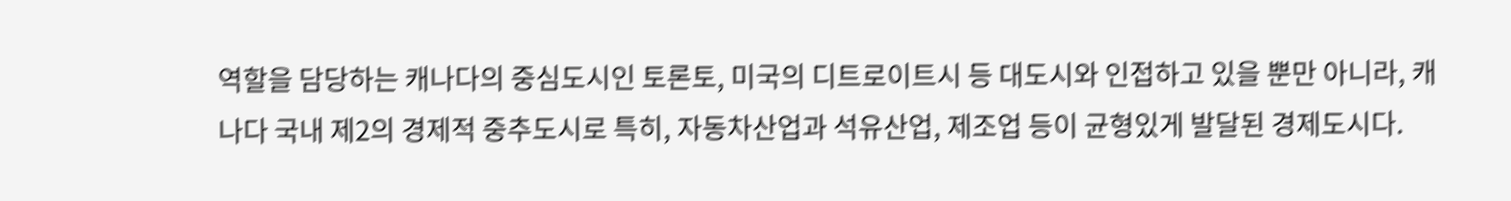역할을 담당하는 캐나다의 중심도시인 토론토, 미국의 디트로이트시 등 대도시와 인접하고 있을 뿐만 아니라, 캐나다 국내 제2의 경제적 중추도시로 특히, 자동차산업과 석유산업, 제조업 등이 균형있게 발달된 경제도시다.